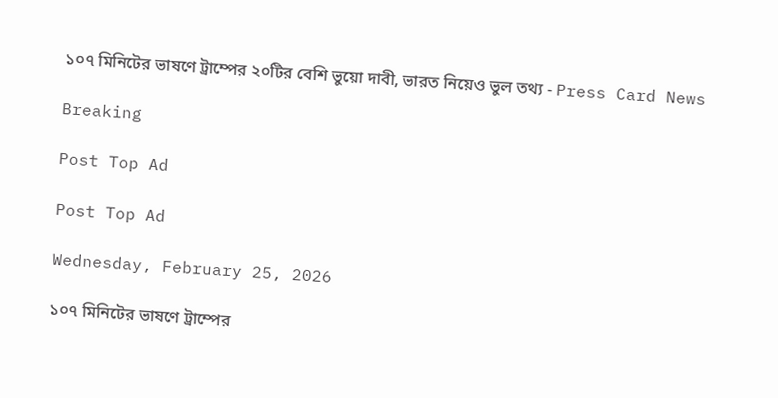১০৭ মিনিটের ভাষণে ট্রাম্পের ২০টির বেশি ভুয়ো দাবী, ভারত নিয়েও ভুল তথ্য - Press Card News

Breaking

Post Top Ad

Post Top Ad

Wednesday, February 25, 2026

১০৭ মিনিটের ভাষণে ট্রাম্পের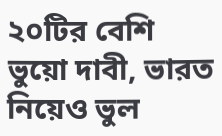২০টির বেশি ভুয়ো দাবী, ভারত নিয়েও ভুল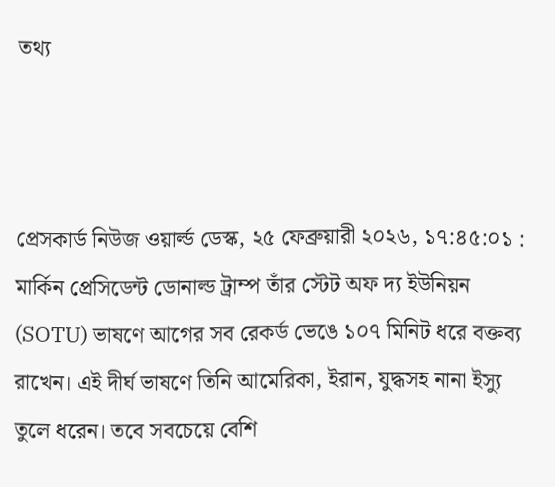তথ্য



প্রেসকার্ড নিউজ ওয়ার্ল্ড ডেস্ক, ২৫ ফেব্রুয়ারী ২০২৬, ১৭:৪৫:০১ : মার্কিন প্রেসিডেন্ট ডোনাল্ড ট্রাম্প তাঁর স্টেট অফ দ্য ইউনিয়ন (SOTU) ভাষণে আগের সব রেকর্ড ভেঙে ১০৭ মিনিট ধরে বক্তব্য রাখেন। এই দীর্ঘ ভাষণে তিনি আমেরিকা, ইরান, যুদ্ধসহ নানা ইস্যু তুলে ধরেন। তবে সবচেয়ে বেশি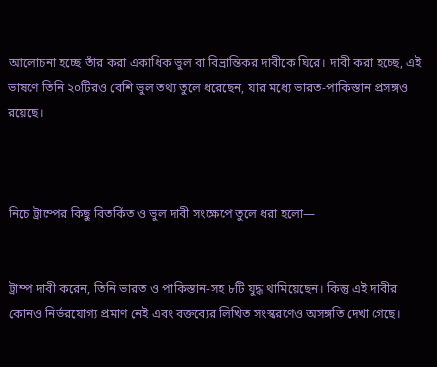আলোচনা হচ্ছে তাঁর করা একাধিক ভুল বা বিভ্রান্তিকর দাবীকে ঘিরে। দাবী করা হচ্ছে, এই ভাষণে তিনি ২০টিরও বেশি ভুল তথ্য তুলে ধরেছেন, যার মধ্যে ভারত-পাকিস্তান প্রসঙ্গও রয়েছে।



নিচে ট্রাম্পের কিছু বিতর্কিত ও ভুল দাবী সংক্ষেপে তুলে ধরা হলো—


ট্রাম্প দাবী করেন, তিনি ভারত ও পাকিস্তান-সহ ৮টি যুদ্ধ থামিয়েছেন। কিন্তু এই দাবীর কোনও নির্ভরযোগ্য প্রমাণ নেই এবং বক্তব্যের লিখিত সংস্করণেও অসঙ্গতি দেখা গেছে।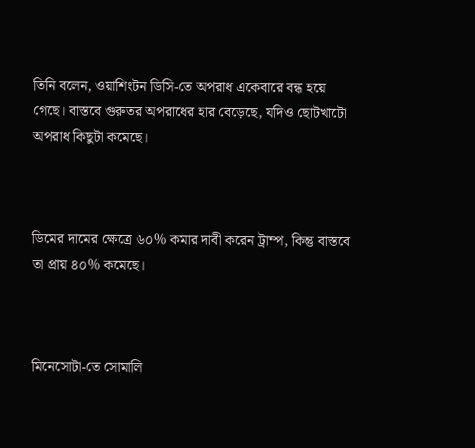তিনি বলেন, ওয়াশিংটন ডিসি-তে অপরাধ একেবারে বন্ধ হয়ে গেছে। বাস্তবে গুরুতর অপরাধের হার বেড়েছে, যদিও ছোটখাটো অপরাধ কিছুটা কমেছে।



ডিমের দামের ক্ষেত্রে ৬০% কমার দাবী করেন ট্রাম্প, কিন্তু বাস্তবে তা প্রায় ৪০% কমেছে।



মিনেসোটা-তে সোমালি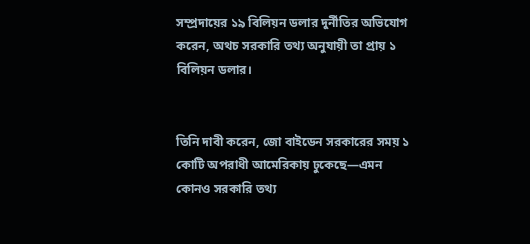সম্প্রদায়ের ১৯ বিলিয়ন ডলার দুর্নীতির অভিযোগ করেন, অথচ সরকারি তথ্য অনুযায়ী তা প্রায় ১ বিলিয়ন ডলার।


তিনি দাবী করেন, জো বাইডেন সরকারের সময় ১ কোটি অপরাধী আমেরিকায় ঢুকেছে—এমন কোনও সরকারি তথ্য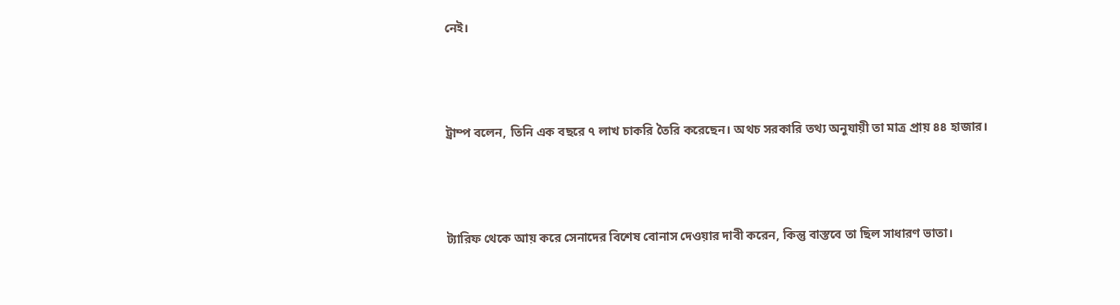নেই।



ট্রাম্প বলেন, তিনি এক বছরে ৭ লাখ চাকরি তৈরি করেছেন। অথচ সরকারি তথ্য অনুযায়ী তা মাত্র প্রায় ৪৪ হাজার।



ট্যারিফ থেকে আয় করে সেনাদের বিশেষ বোনাস দেওয়ার দাবী করেন, কিন্তু বাস্তবে তা ছিল সাধারণ ভাতা।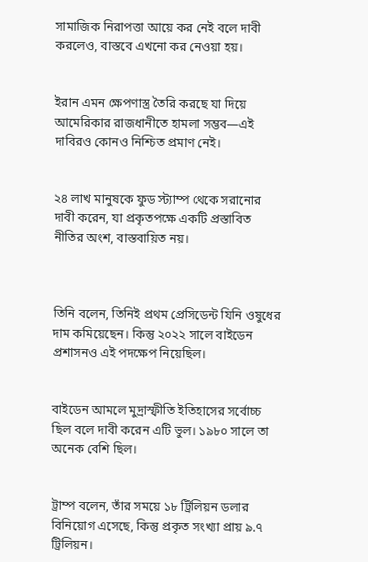সামাজিক নিরাপত্তা আয়ে কর নেই বলে দাবী করলেও, বাস্তবে এখনো কর নেওয়া হয়।


ইরান এমন ক্ষেপণাস্ত্র তৈরি করছে যা দিয়ে আমেরিকার রাজধানীতে হামলা সম্ভব—এই দাবিরও কোনও নিশ্চিত প্রমাণ নেই।


২৪ লাখ মানুষকে ফুড স্ট্যাম্প থেকে সরানোর দাবী করেন, যা প্রকৃতপক্ষে একটি প্রস্তাবিত নীতির অংশ, বাস্তবায়িত নয়।



তিনি বলেন, তিনিই প্রথম প্রেসিডেন্ট যিনি ওষুধের দাম কমিয়েছেন। কিন্তু ২০২২ সালে বাইডেন প্রশাসনও এই পদক্ষেপ নিয়েছিল।


বাইডেন আমলে মুদ্রাস্ফীতি ইতিহাসের সর্বোচ্চ ছিল বলে দাবী করেন এটি ভুল। ১৯৮০ সালে তা অনেক বেশি ছিল।


ট্রাম্প বলেন, তাঁর সময়ে ১৮ ট্রিলিয়ন ডলার বিনিয়োগ এসেছে, কিন্তু প্রকৃত সংখ্যা প্রায় ৯.৭ ট্রিলিয়ন।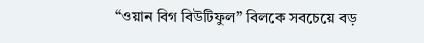“ওয়ান বিগ বিউটিফুল” বিলকে সবচেয়ে বড়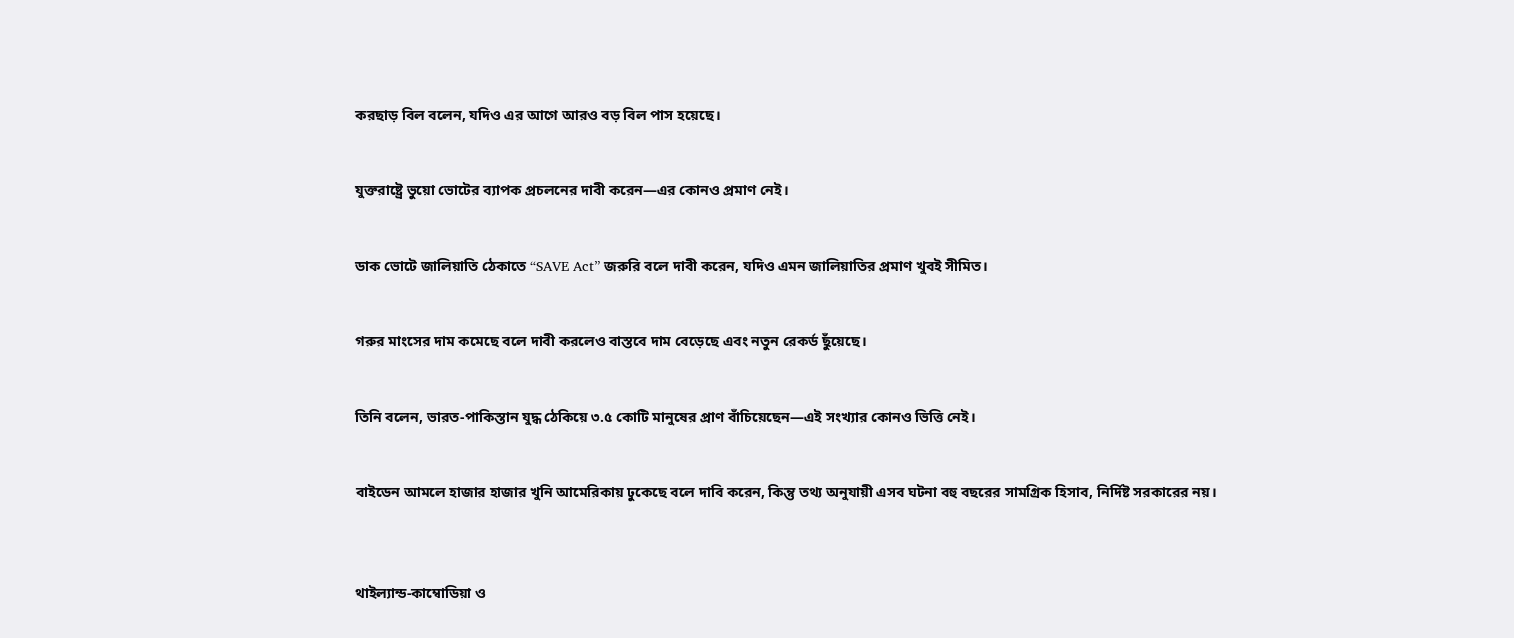করছাড় বিল বলেন, যদিও এর আগে আরও বড় বিল পাস হয়েছে।


যুক্তরাষ্ট্রে ভুয়ো ভোটের ব্যাপক প্রচলনের দাবী করেন—এর কোনও প্রমাণ নেই।


ডাক ভোটে জালিয়াতি ঠেকাতে “SAVE Act” জরুরি বলে দাবী করেন, যদিও এমন জালিয়াতির প্রমাণ খুবই সীমিত।


গরুর মাংসের দাম কমেছে বলে দাবী করলেও বাস্তবে দাম বেড়েছে এবং নতুন রেকর্ড ছুঁয়েছে।


তিনি বলেন, ভারত-পাকিস্তান যুদ্ধ ঠেকিয়ে ৩.৫ কোটি মানুষের প্রাণ বাঁচিয়েছেন—এই সংখ্যার কোনও ভিত্তি নেই।


বাইডেন আমলে হাজার হাজার খুনি আমেরিকায় ঢুকেছে বলে দাবি করেন, কিন্তু তথ্য অনুযায়ী এসব ঘটনা বহু বছরের সামগ্রিক হিসাব, নির্দিষ্ট সরকারের নয়।



থাইল্যান্ড-কাম্বোডিয়া ও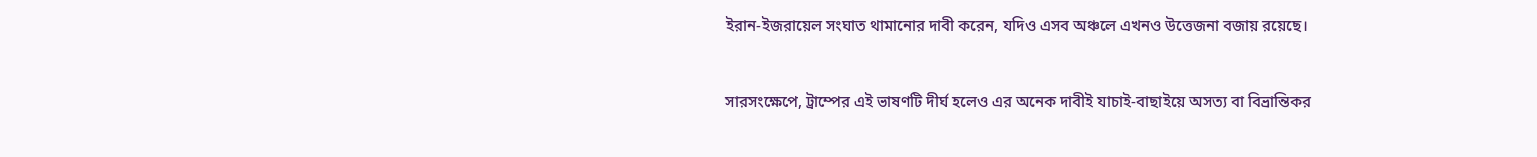ইরান-ইজরায়েল সংঘাত থামানোর দাবী করেন, যদিও এসব অঞ্চলে এখনও উত্তেজনা বজায় রয়েছে।



সারসংক্ষেপে, ট্রাম্পের এই ভাষণটি দীর্ঘ হলেও এর অনেক দাবীই যাচাই-বাছাইয়ে অসত্য বা বিভ্রান্তিকর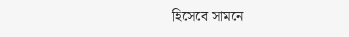হিসেবে সামনে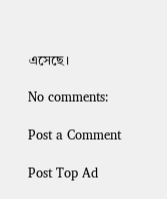এসেছে।

No comments:

Post a Comment

Post Top Ad